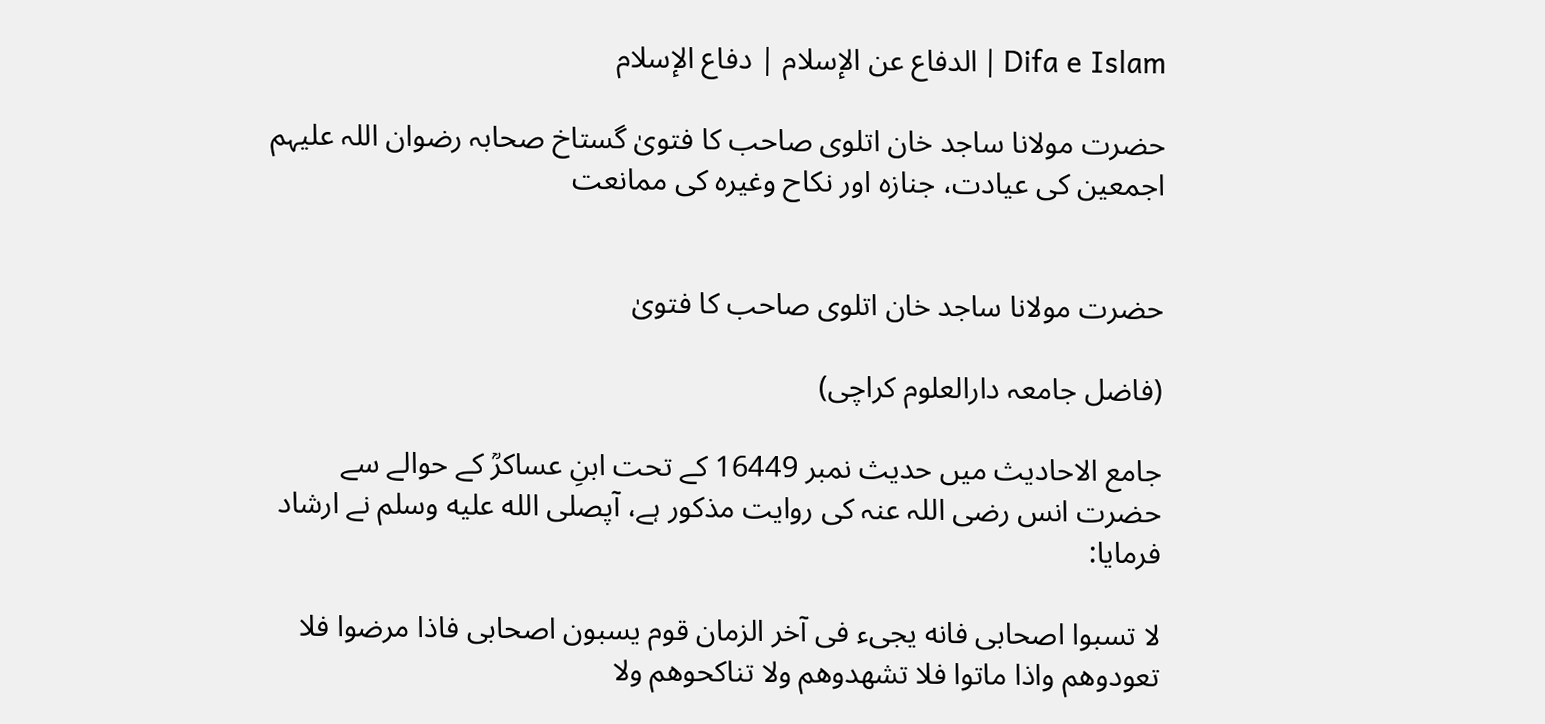Difa e Islam | الدفاع عن الإسلام | دفاع الإسلام

حضرت مولانا ساجد خان اتلوی صاحب کا فتویٰ گستاخ صحابہ رضوان اللہ علیہم اجمعین کی عیادت، جنازہ اور نکاح وغیرہ کی ممانعت


حضرت مولانا ساجد خان اتلوی صاحب کا فتویٰ

(فاضل جامعہ دارالعلوم کراچی)

جامع الاحادیث میں حدیث نمبر 16449 کے تحت ابنِ عساکرؒ کے حوالے سے حضرت انس رضی اللہ عنہ کی روایت مذکور ہے، آپصلى الله عليه وسلم نے ارشاد فرمایا:

لا تسبوا اصحابی فانه يجیء فی آخر الزمان قوم يسبون اصحابی فاذا مرضوا فلا تعودوهم واذا ماتوا فلا تشهدوهم ولا تناكحوهم ولا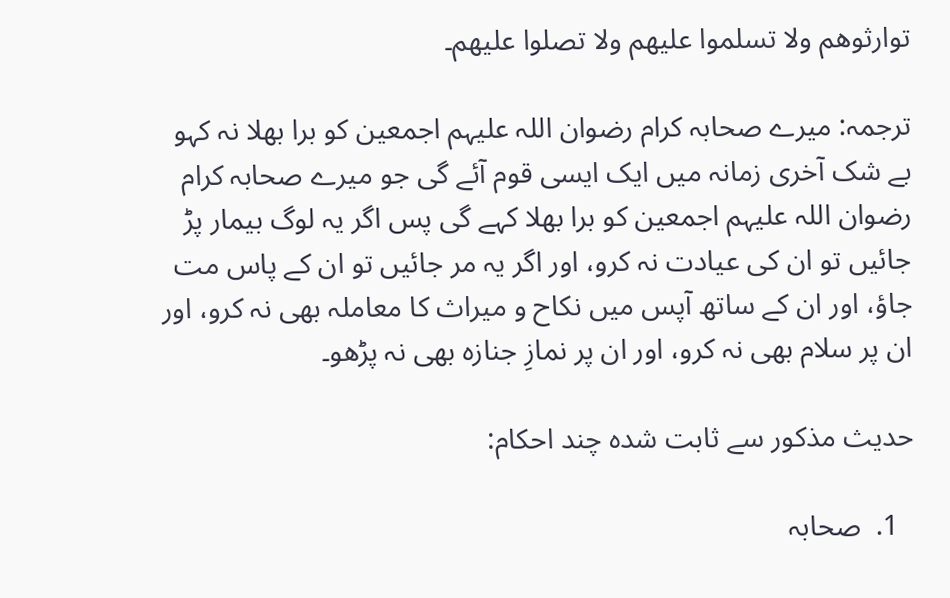توارثوهم ولا تسلموا عليهم ولا تصلوا عليهم۔

ترجمہ: میرے صحابہ کرام رضوان اللہ علیہم اجمعین کو برا بھلا نہ کہو بے شک آخری زمانہ میں ایک ایسی قوم آئے گی جو میرے صحابہ کرام رضوان اللہ علیہم اجمعین کو برا بھلا کہے گی پس اگر یہ لوگ بیمار پڑ جائیں تو ان کی عیادت نہ کرو، اور اگر یہ مر جائیں تو ان کے پاس مت جاؤ، اور ان کے ساتھ آپس میں نکاح و میراث کا معاملہ بھی نہ کرو، اور ان پر سلام بھی نہ کرو، اور ان پر نمازِ جنازہ بھی نہ پڑھو۔

حدیث مذکور سے ثابت شدہ چند احکام:

  1.  صحابہ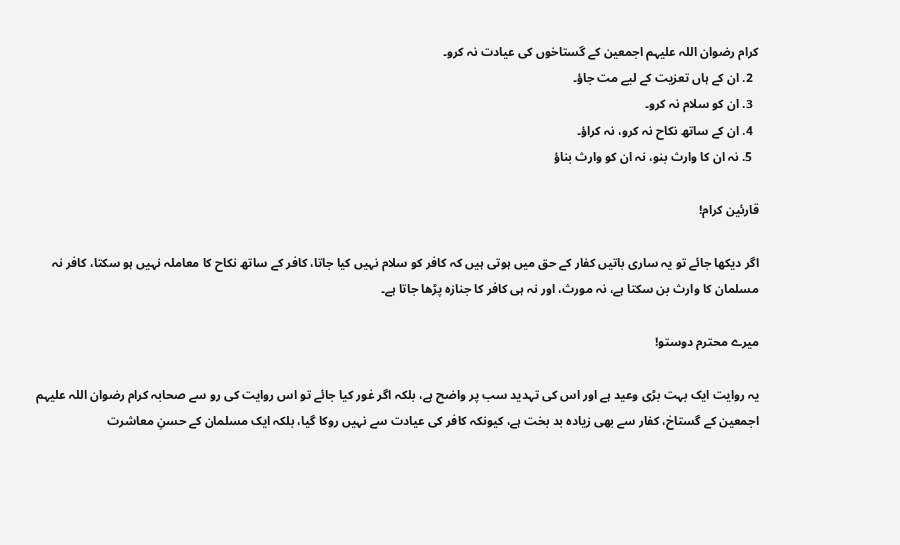کرام رضوان اللہ علیہم اجمعین کے گستاخوں کی عیادت نہ کرو۔
  2. ان کے ہاں تعزیت کے لیے مت جاؤ۔
  3. ان کو سلام نہ کرو۔
  4. ان کے ساتھ نکاح نہ کرو، نہ کراؤ۔
  5. نہ ان کا وارث بنو، نہ ان کو وارث بناؤ

قارئین کرام!

اگر دیکھا جائے تو یہ ساری باتیں کفار کے حق میں ہوتی ہیں کہ کافر کو سلام نہیں کیا جاتا، کافر کے ساتھ نکاح کا معاملہ نہیں ہو سکتا، کافر نہ مسلمان کا وارث بن سکتا ہے، نہ مورث، اور نہ ہی کافر کا جنازہ پڑھا جاتا ہے۔

میرے محترم دوستو!

یہ روایت ایک بہت بڑی وعید ہے اور اس کی تہدید سب پر واضح ہے، بلکہ اگر غور کیا جائے تو اس روایت کی رو سے صحابہ کرام رضوان اللہ علیہم اجمعین کے گستاخ، کفار سے بھی زیادہ بد بخت ہے، کیونکہ کافر کی عیادت سے نہیں روکا گیا، بلکہ ایک مسلمان کے حسنِ معاشرت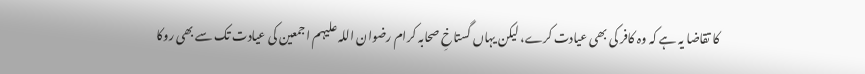کا تقاضا یہ ہے کہ وہ کافر کی بھی عیادت کرے، لیکن یہاں گستاخِ صحابہ کرام رضوان اللہ علیہم اجمعین کی عیادت تک سے بھی روکا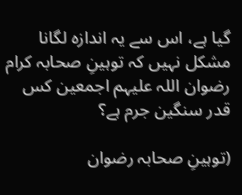گیا ہے، اس سے یہ اندازہ لگانا مشکل نہیں کہ توہینِ صحابہ کرام رضوان اللہ علیہم اجمعین کس قدر سنگین جرم ہے؟

(توہینِ صحابہ رضوان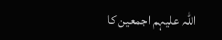اللہ علیہم اجمعین کا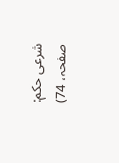شرعی حکم: صفحہ، 74)